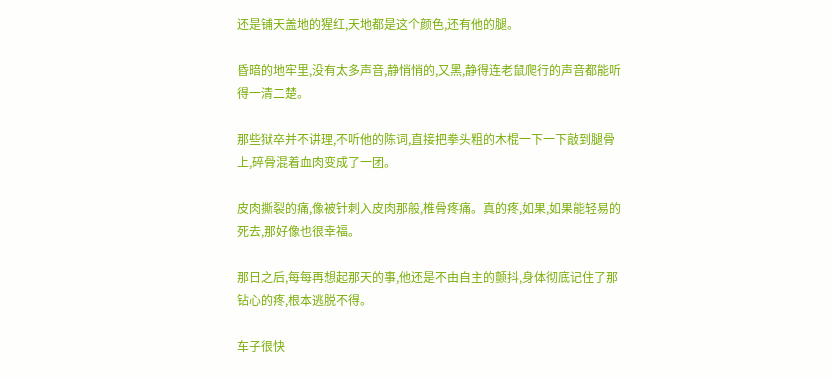还是铺天盖地的猩红,天地都是这个颜色,还有他的腿。

昏暗的地牢里,没有太多声音,静悄悄的,又黑,静得连老鼠爬行的声音都能听得一清二楚。

那些狱卒并不讲理,不听他的陈词,直接把拳头粗的木棍一下一下敲到腿骨上,碎骨混着血肉变成了一团。

皮肉撕裂的痛,像被针刺入皮肉那般,椎骨疼痛。真的疼,如果,如果能轻易的死去,那好像也很幸福。

那日之后,每每再想起那天的事,他还是不由自主的颤抖,身体彻底记住了那钻心的疼,根本逃脱不得。

车子很快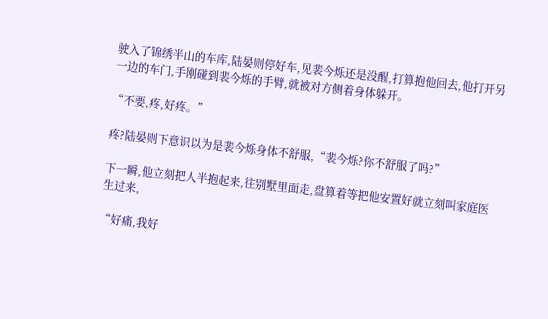驶入了锦绣半山的车库,陆晏则停好车,见裴今烁还是没醒,打算抱他回去,他打开另一边的车门,手刚碰到裴今烁的手臂,就被对方侧着身体躲开。

“不要,疼,好疼。”

疼?陆晏则下意识以为是裴今烁身体不舒服,“裴今烁?你不舒服了吗?”

下一瞬,他立刻把人半抱起来,往别墅里面走,盘算着等把他安置好就立刻叫家庭医生过来,

“好痛,我好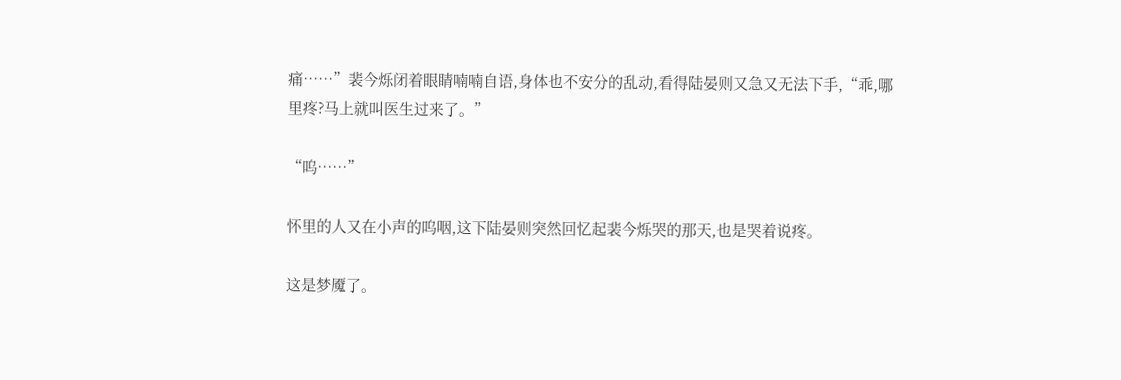痛……”裴今烁闭着眼睛喃喃自语,身体也不安分的乱动,看得陆晏则又急又无法下手,“乖,哪里疼?马上就叫医生过来了。”

“呜……”

怀里的人又在小声的呜咽,这下陆晏则突然回忆起裴今烁哭的那天,也是哭着说疼。

这是梦魇了。